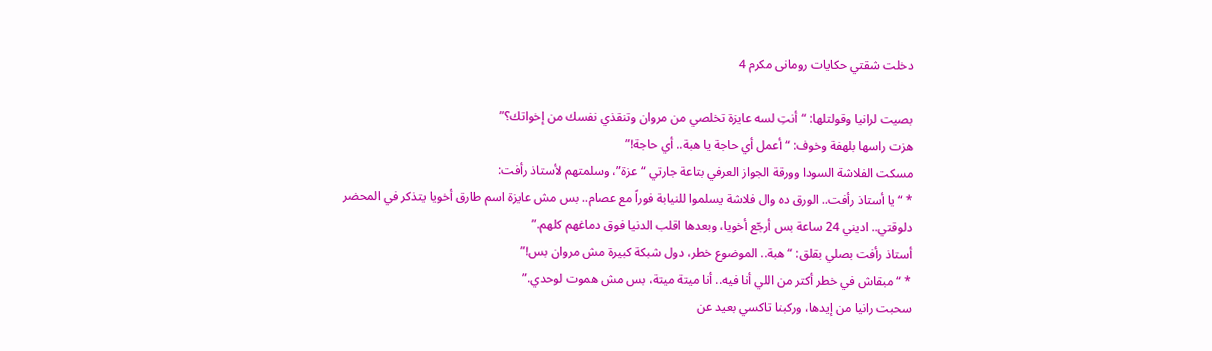دخلت شقتي حكايات رومانى مكرم 4

بصيت لرانيا وقولتلها: “أنتِ لسه عايزة تخلصي من مروان وتنقذي نفسك من إخواتك؟”
هزت راسها بلهفة وخوف: “أعمل أي حاجة يا هبة.. أي حاجة!”
مسكت الفلاشة السودا وورقة الجواز العرفي بتاعة جارتي “عزة”، وسلمتهم لأستاذ رأفت:
* “يا أستاذ رأفت.. الورق ده وال فلاشة يسلموا للنيابة فوراً مع عصام.. بس مش عايزة اسم طارق أخويا يتذكر في المحضر دلوقتي.. اديني 24 ساعة بس أرجّع أخويا، وبعدها اقلب الدنيا فوق دماغهم كلهم.”
أستاذ رأفت بصلي بقلق: “هبة.. الموضوع خطر، دول شبكة كبيرة مش مروان بس!”
* “مبقاش في خطر أكتر من اللي أنا فيه.. أنا ميتة ميتة، بس مش هموت لوحدي.”
سحبت رانيا من إيدها، وركبنا تاكسي بعيد عن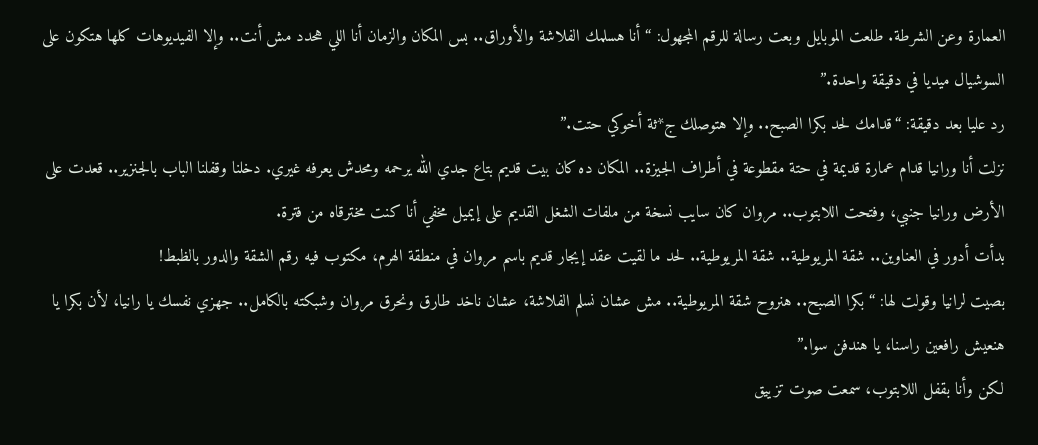العمارة وعن الشرطة. طلعت الموبايل وبعت رسالة للرقم المجهول: “أنا هسلمك الفلاشة والأوراق.. بس المكان والزمان أنا اللي هحدد مش أنت.. وإلا الفيديوهات كلها هتكون على السوشيال ميديا في دقيقة واحدة.”
رد عليا بعد دقيقة: “قدامك لحد بكرا الصبح.. وإلا هتوصلك ج*ثة أخوكي حتت.”
نزلت أنا ورانيا قدام عمارة قديمة في حتة مقطوعة في أطراف الجيزة.. المكان ده كان بيت قديم بتاع جدي الله يرحمه ومحدش يعرفه غيري. دخلنا وقفلنا الباب بالجنزير.. قعدت على الأرض ورانيا جنبي، وفتحت اللابتوب.. مروان كان سايب نسخة من ملفات الشغل القديم على إيميل مخفي أنا كنت مخترقاه من فترة.
بدأت أدور في العناوين.. شقة المريوطية.. شقة المريوطية.. لحد ما لقيت عقد إيجار قديم باسم مروان في منطقة الهرم، مكتوب فيه رقم الشقة والدور بالظبط!
بصيت لرانيا وقولت لها: “بكرا الصبح.. هنروح شقة المريوطية.. مش عشان نسلم الفلاشة، عشان ناخد طارق ونحرق مروان وشبكته بالكامل.. جهزي نفسك يا رانيا، لأن بكرا يا هنعيش رافعين راسنا، يا هندفن سوا.”
لكن وأنا بقفل اللابتوب، سمعت صوت تزييق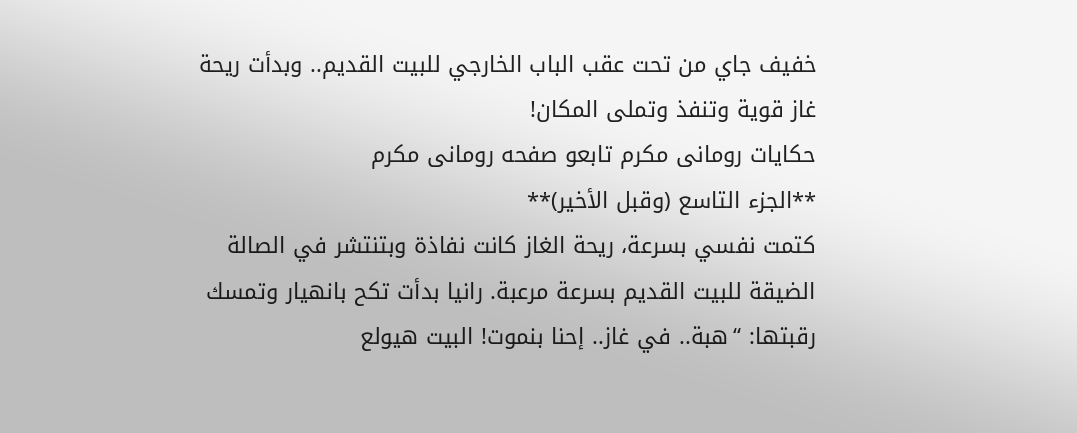خفيف جاي من تحت عقب الباب الخارجي للبيت القديم.. وبدأت ريحة غاز قوية وتنفذ وتملى المكان!
حكايات رومانى مكرم تابعو صفحه رومانى مكرم
**الجزء التاسع (وقبل الأخير)**
كتمت نفسي بسرعة، ريحة الغاز كانت نفاذة وبتنتشر في الصالة الضيقة للبيت القديم بسرعة مرعبة. رانيا بدأت تكح بانهيار وتمسك رقبتها: “هبة.. في غاز.. إحنا بنموت! البيت هيولع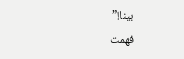بينا!”
فهمت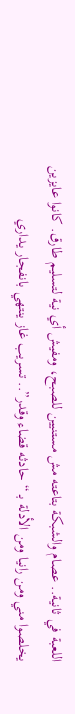اللعبة في ثانية.. عصام والشبكة بتاعته مش مستنيين للصبح، ومفيش أي نية لتسليم طارق. كانوا عايزين يخلصوا مني ومن رانيا ومن الأدلة بـ “حادثه قضاء وقدر”.. تسريب غاز ينتهي بانفجار يداري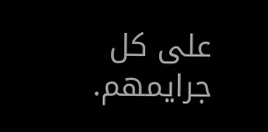على كل جرايمهم.